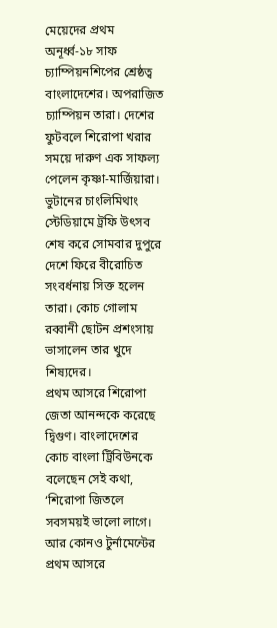মেয়েদের প্রথম অনূর্ধ্ব-১৮ সাফ চ্যাম্পিয়নশিপের শ্রেষ্ঠত্ব বাংলাদেশের। অপরাজিত চ্যাম্পিয়ন তারা। দেশের ফুটবলে শিরোপা খরার সময়ে দারুণ এক সাফল্য পেলেন কৃষ্ণা-মার্জিয়ারা। ভুটানের চাংলিমিথাং স্টেডিয়ামে ট্রফি উৎসব শেষ করে সোমবার দুপুরে দেশে ফিরে বীরোচিত সংবর্ধনায় সিক্ত হলেন তারা। কোচ গোলাম রব্বানী ছোটন প্রশংসায় ভাসালেন তার খুদে শিষ্যদের।
প্রথম আসরে শিরোপা জেতা আনন্দকে করেছে দ্বিগুণ। বাংলাদেশের কোচ বাংলা ট্রিবিউনকে বলেছেন সেই কথা, ‘শিরোপা জিতলে সবসময়ই ভালো লাগে। আর কোনও টুর্নামেন্টের প্রথম আসরে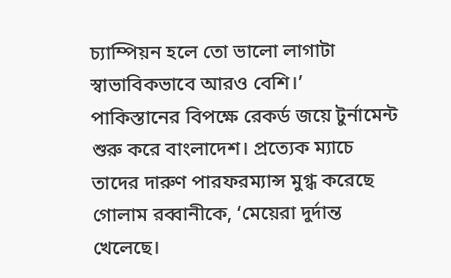চ্যাম্পিয়ন হলে তো ভালো লাগাটা স্বাভাবিকভাবে আরও বেশি।’
পাকিস্তানের বিপক্ষে রেকর্ড জয়ে টুর্নামেন্ট শুরু করে বাংলাদেশ। প্রত্যেক ম্যাচে তাদের দারুণ পারফরম্যান্স মুগ্ধ করেছে গোলাম রব্বানীকে, ‘মেয়েরা দুর্দান্ত খেলেছে।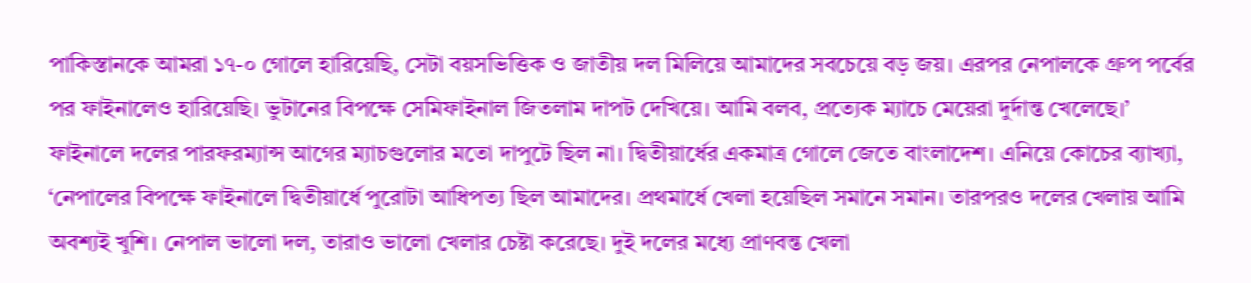পাকিস্তানকে আমরা ১৭-০ গোলে হারিয়েছি, সেটা বয়সভিত্তিক ও জাতীয় দল মিলিয়ে আমাদের সবচেয়ে বড় জয়। এরপর নেপালকে গ্রুপ পর্বের পর ফাইনালেও হারিয়েছি। ভুটানের বিপক্ষে সেমিফাইনাল জিতলাম দাপট দেখিয়ে। আমি বলব, প্রত্যেক ম্যাচে মেয়েরা দুর্দান্ত খেলেছে।’
ফাইনালে দলের পারফরম্যান্স আগের ম্যাচগুলোর মতো দাপুটে ছিল না। দ্বিতীয়ার্ধের একমাত্র গোলে জেতে বাংলাদেশ। এনিয়ে কোচের ব্যাখ্যা, ‘নেপালের বিপক্ষে ফাইনালে দ্বিতীয়ার্ধে পুরোটা আধিপত্য ছিল আমাদের। প্রথমার্ধে খেলা হয়েছিল সমানে সমান। তারপরও দলের খেলায় আমি অবশ্যই খুশি। নেপাল ভালো দল, তারাও ভালো খেলার চেষ্টা করেছে। দুই দলের মধ্যে প্রাণবন্ত খেলা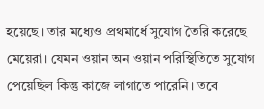হয়েছে। তার মধ্যেও প্রথমার্ধে সুযোগ তৈরি করেছে মেয়েরা। যেমন ওয়ান অন ওয়ান পরিস্থিতিতে সুযোগ পেয়েছিল কিন্তু কাজে লাগাতে পারেনি। তবে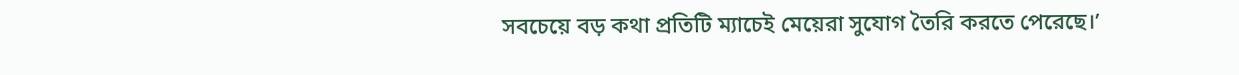সবচেয়ে বড় কথা প্রতিটি ম্যাচেই মেয়েরা সুযোগ তৈরি করতে পেরেছে।’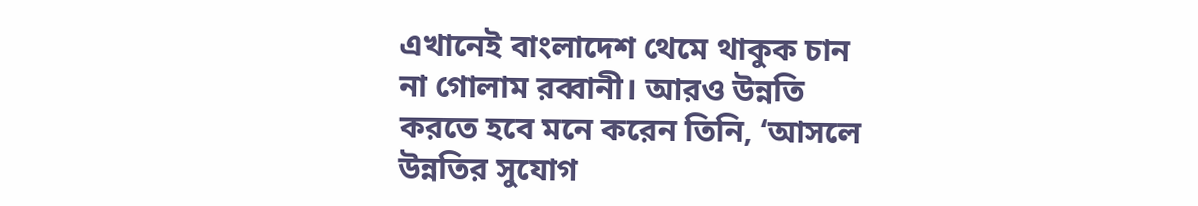এখানেই বাংলাদেশ থেমে থাকুক চান না গোলাম রব্বানী। আরও উন্নতি করতে হবে মনে করেন তিনি, ‘আসলে উন্নতির সুযোগ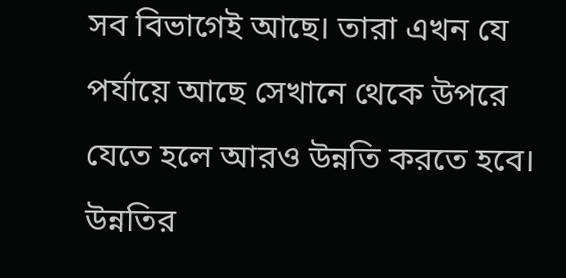সব বিভাগেই আছে। তারা এখন যে পর্যায়ে আছে সেখানে থেকে উপরে যেতে হলে আরও উন্নতি করতে হবে। উন্নতির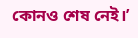কোনও শেষ নেই।’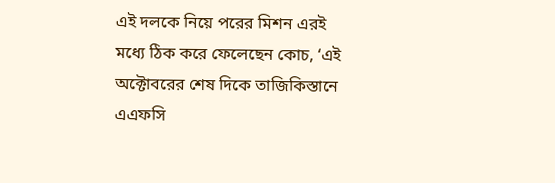এই দলকে নিয়ে পরের মিশন এরই মধ্যে ঠিক করে ফেলেছেন কোচ, ‘এই অক্টোবরের শেষ দিকে তাজিকিস্তানে এএফসি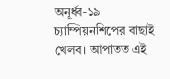অনূর্ধ্ব-১৯ চ্যাম্পিয়নশিপের বাছাই খেলব। আপাতত এই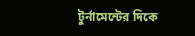টুর্নামেন্টের দিকে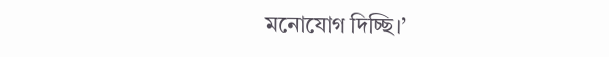মনোযোগ দিচ্ছি।’